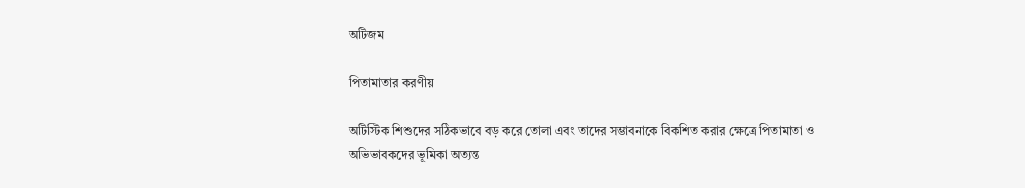অটিজম

পিতামাতার করণীয়

অটিস্টিক শিশুদের সঠিকভাবে বড় করে তোলা এবং তাদের সম্ভাবনাকে বিকশিত করার ক্ষেত্রে পিতামাতা ও অভিভাবকদের ভূমিকা অত্যন্ত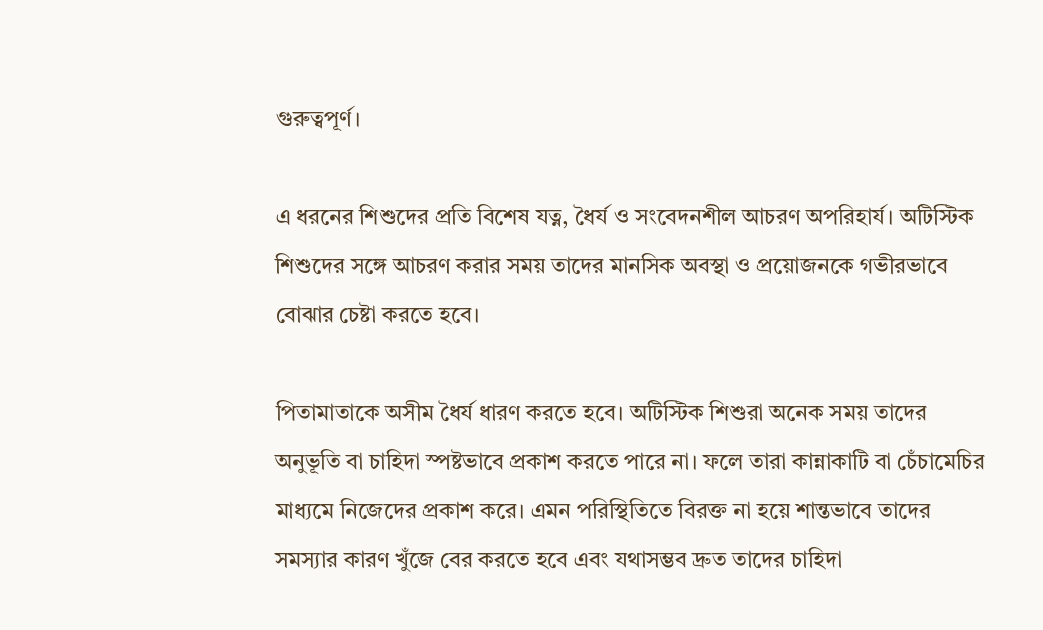গুরুত্বপূর্ণ।

এ ধরনের শিশুদের প্রতি বিশেষ যত্ন, ধৈর্য ও সংবেদনশীল আচরণ অপরিহার্য। অটিস্টিক শিশুদের সঙ্গে আচরণ করার সময় তাদের মানসিক অবস্থা ও প্রয়োজনকে গভীরভাবে বোঝার চেষ্টা করতে হবে।

পিতামাতাকে অসীম ধৈর্য ধারণ করতে হবে। অটিস্টিক শিশুরা অনেক সময় তাদের অনুভূতি বা চাহিদা স্পষ্টভাবে প্রকাশ করতে পারে না। ফলে তারা কান্নাকাটি বা চেঁচামেচির মাধ্যমে নিজেদের প্রকাশ করে। এমন পরিস্থিতিতে বিরক্ত না হয়ে শান্তভাবে তাদের সমস্যার কারণ খুঁজে বের করতে হবে এবং যথাসম্ভব দ্রুত তাদের চাহিদা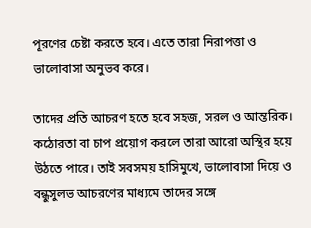পূরণের চেষ্টা করতে হবে। এতে তারা নিরাপত্তা ও ভালোবাসা অনুভব করে।

তাদের প্রতি আচরণ হতে হবে সহজ, সরল ও আন্তরিক। কঠোরতা বা চাপ প্রয়োগ করলে তারা আরো অস্থির হয়ে উঠতে পারে। তাই সবসময় হাসিমুখে, ভালোবাসা দিয়ে ও বন্ধুসুলভ আচরণের মাধ্যমে তাদের সঙ্গে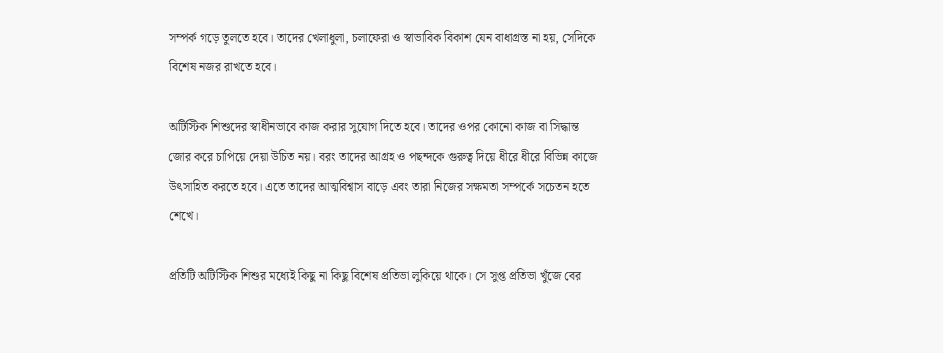সম্পর্ক গড়ে তুলতে হবে। তাদের খেলাধুলা, চলাফেরা ও স্বাভাবিক বিকাশ যেন বাধাগ্রস্ত না হয়, সেদিকে বিশেষ নজর রাখতে হবে।

অটিস্টিক শিশুদের স্বাধীনভাবে কাজ করার সুযোগ দিতে হবে। তাদের ওপর কোনো কাজ বা সিদ্ধান্ত জোর করে চাপিয়ে দেয়া উচিত নয়। বরং তাদের আগ্রহ ও পছন্দকে গুরুত্ব দিয়ে ধীরে ধীরে বিভিন্ন কাজে উৎসাহিত করতে হবে। এতে তাদের আত্মবিশ্বাস বাড়ে এবং তারা নিজের সক্ষমতা সম্পর্কে সচেতন হতে শেখে।

প্রতিটি অটিস্টিক শিশুর মধ্যেই কিছু না কিছু বিশেষ প্রতিভা লুকিয়ে থাকে। সে সুপ্ত প্রতিভা খুঁজে বের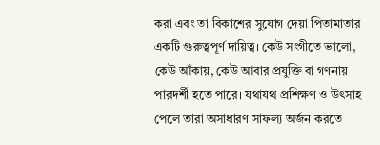করা এবং তা বিকাশের সুযোগ দেয়া পিতামাতার একটি গুরুত্বপূর্ণ দায়িত্ব। কেউ সংগীতে ভালো, কেউ আঁকায়, কেউ আবার প্রযুক্তি বা গণনায় পারদর্শী হতে পারে। যথাযথ প্রশিক্ষণ ও উৎসাহ পেলে তারা অসাধারণ সাফল্য অর্জন করতে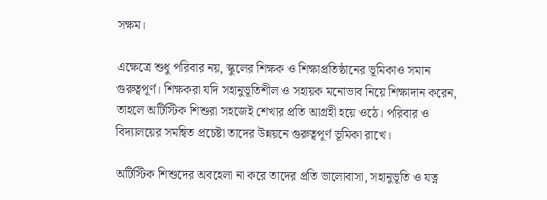সক্ষম।

এক্ষেত্রে শুধু পরিবার নয়, স্কুলের শিক্ষক ও শিক্ষাপ্রতিষ্ঠানের ভূমিকাও সমান গুরুত্বপূর্ণ। শিক্ষকরা যদি সহানুভূতিশীল ও সহায়ক মনোভাব নিয়ে শিক্ষাদান করেন, তাহলে অটিস্টিক শিশুরা সহজেই শেখার প্রতি আগ্রহী হয়ে ওঠে। পরিবার ও বিদ্যালয়ের সমন্বিত প্রচেষ্টা তাদের উন্নয়নে গুরুত্বপূর্ণ ভূমিকা রাখে।

অটিস্টিক শিশুদের অবহেলা না করে তাদের প্রতি ভালোবাসা, সহানুভূতি ও যত্ন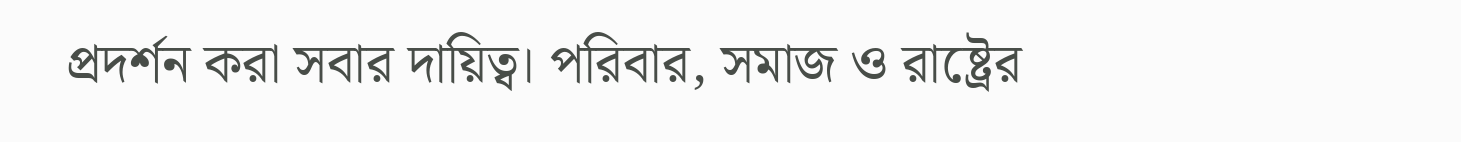প্রদর্শন করা সবার দায়িত্ব। পরিবার, সমাজ ও রাষ্ট্রের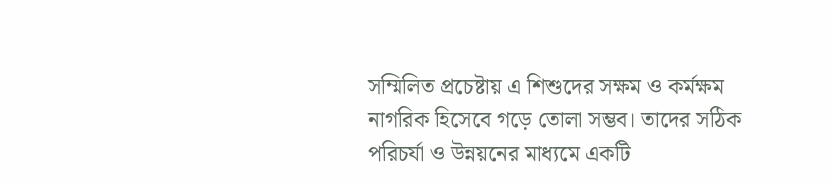সম্মিলিত প্রচেষ্টায় এ শিশুদের সক্ষম ও কর্মক্ষম নাগরিক হিসেবে গড়ে তোলা সম্ভব। তাদের সঠিক পরিচর্যা ও উন্নয়নের মাধ্যমে একটি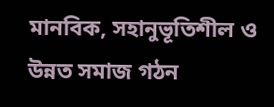মানবিক, সহানুভূতিশীল ও উন্নত সমাজ গঠন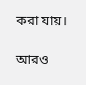করা যায়।

আরও